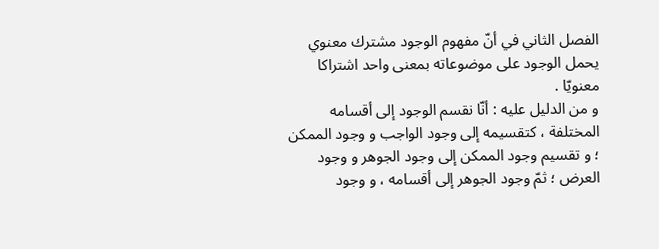الفصل الثاني في أنّ مفهوم الوجود مشترك معنوي
يحمل الوجود على موضوعاته بمعنى واحد اشتراكا معنويّا .
و من الدليل عليه : أنّا نقسم الوجود إلى أقسامه المختلفة ، كتقسيمه إلى وجود الواجب و وجود الممكن ؛ و تقسيم وجود الممكن إلى وجود الجوهر و وجود العرض ؛ ثمّ وجود الجوهر إلى أقسامه ، و وجود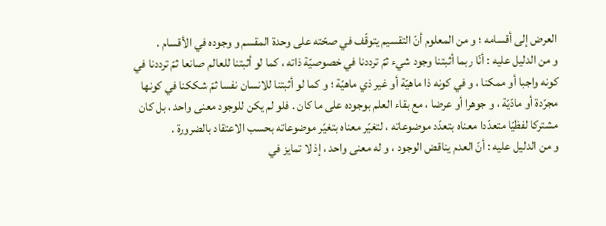العرض إلى أقسامه ؛ و من المعلوم أنّ التقسيم يتوقّف في صحّته على وحدة المقسم و وجوده في الأقسام .
و من الدليل عليه : أنّا ربما أثبتنا وجود شيء ثمّ ترددنا في خصوصيّة ذاته ، كما لو أثبتنا للعالم صانعا ثمّ ترددنا في كونه واجبا أو ممكنا ، و في كونه ذا ماهيّة أو غير ذي ماهيّة ؛ و كما لو أثبتنا للانسان نفسا ثمّ شككنا في كونها مجرّدة أو مادّيّة ، و جوهرا أو عرضا ، مع بقاء العلم بوجوده على ما كان . فلو لم يكن للوجود معنى واحد ، بل كان مشتركا لفظيّا متعدّدا معناه بتعدّد موضوعاته ، لتغيّر معناه بتغيّر موضوعاته بحسب الاعتقاد بالضرورة .
و من الدليل عليه : أنّ العدم يناقض الوجود ، و له معنى واحد ، إذ لا تمايز في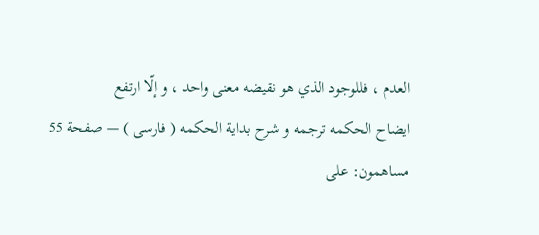العدم ، فللوجود الذي هو نقيضه معنى واحد ، و إلّا ارتفع
ايضاح الحكمه ترجمه و شرح بداية الحكمه ( فارسى ) — صفحة 55
مساهمون: على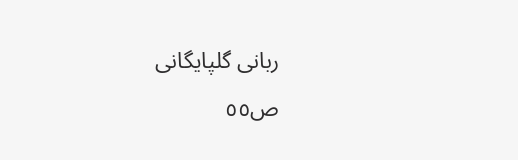ربانى گلپايگانى
ص٥٥